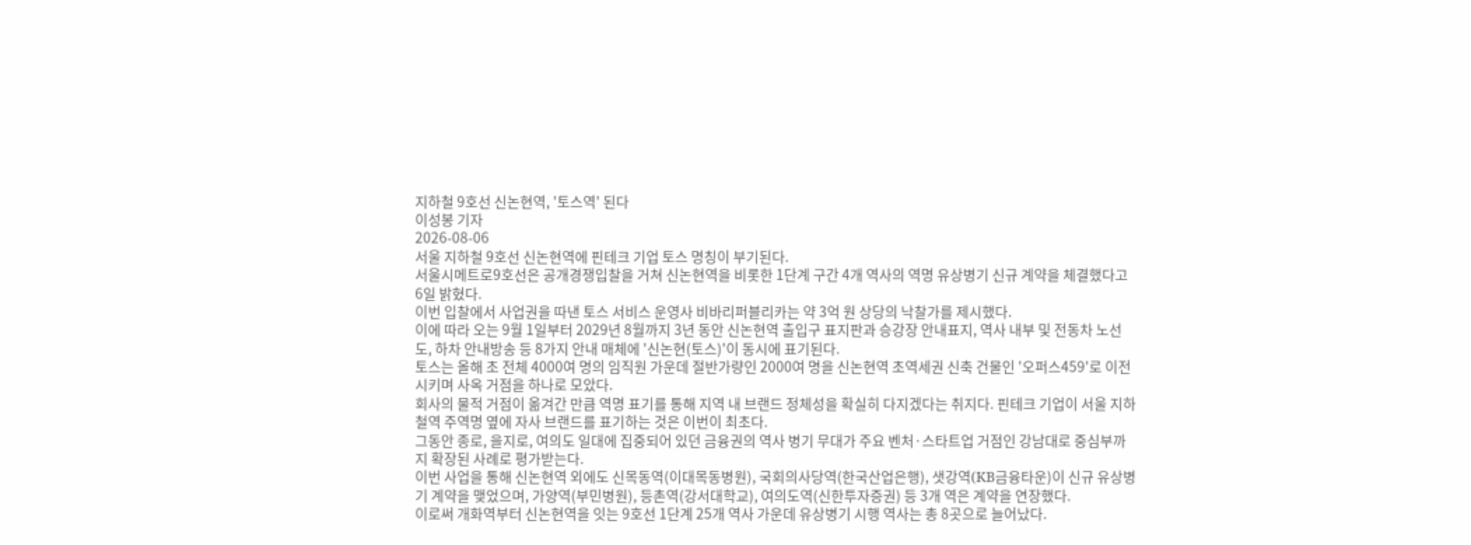지하철 9호선 신논현역, '토스역' 된다
이성봉 기자
2026-08-06
서울 지하철 9호선 신논현역에 핀테크 기업 토스 명칭이 부기된다.
서울시메트로9호선은 공개경쟁입찰을 거쳐 신논현역을 비롯한 1단계 구간 4개 역사의 역명 유상병기 신규 계약을 체결했다고 6일 밝혔다.
이번 입찰에서 사업권을 따낸 토스 서비스 운영사 비바리퍼블리카는 약 3억 원 상당의 낙찰가를 제시했다.
이에 따라 오는 9월 1일부터 2029년 8월까지 3년 동안 신논현역 출입구 표지판과 승강장 안내표지, 역사 내부 및 전동차 노선도, 하차 안내방송 등 8가지 안내 매체에 '신논현(토스)'이 동시에 표기된다.
토스는 올해 초 전체 4000여 명의 임직원 가운데 절반가량인 2000여 명을 신논현역 초역세권 신축 건물인 '오퍼스459'로 이전시키며 사옥 거점을 하나로 모았다.
회사의 물적 거점이 옮겨간 만큼 역명 표기를 통해 지역 내 브랜드 정체성을 확실히 다지겠다는 취지다. 핀테크 기업이 서울 지하철역 주역명 옆에 자사 브랜드를 표기하는 것은 이번이 최초다.
그동안 종로, 을지로, 여의도 일대에 집중되어 있던 금융권의 역사 병기 무대가 주요 벤처·스타트업 거점인 강남대로 중심부까지 확장된 사례로 평가받는다.
이번 사업을 통해 신논현역 외에도 신목동역(이대목동병원), 국회의사당역(한국산업은행), 샛강역(KB금융타운)이 신규 유상병기 계약을 맺었으며, 가양역(부민병원), 등촌역(강서대학교), 여의도역(신한투자증권) 등 3개 역은 계약을 연장했다.
이로써 개화역부터 신논현역을 잇는 9호선 1단계 25개 역사 가운데 유상병기 시행 역사는 총 8곳으로 늘어났다.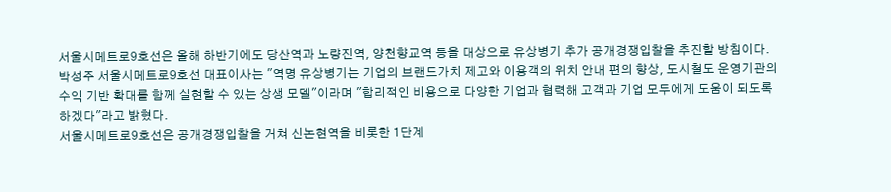서울시메트로9호선은 올해 하반기에도 당산역과 노량진역, 양천향교역 등을 대상으로 유상병기 추가 공개경쟁입찰을 추진할 방침이다.
박성주 서울시메트로9호선 대표이사는 "역명 유상병기는 기업의 브랜드가치 제고와 이용객의 위치 안내 편의 향상, 도시철도 운영기관의 수익 기반 확대를 함께 실현할 수 있는 상생 모델"이라며 "합리적인 비용으로 다양한 기업과 협력해 고객과 기업 모두에게 도움이 되도록 하겠다"라고 밝혔다.
서울시메트로9호선은 공개경쟁입찰을 거쳐 신논현역을 비롯한 1단계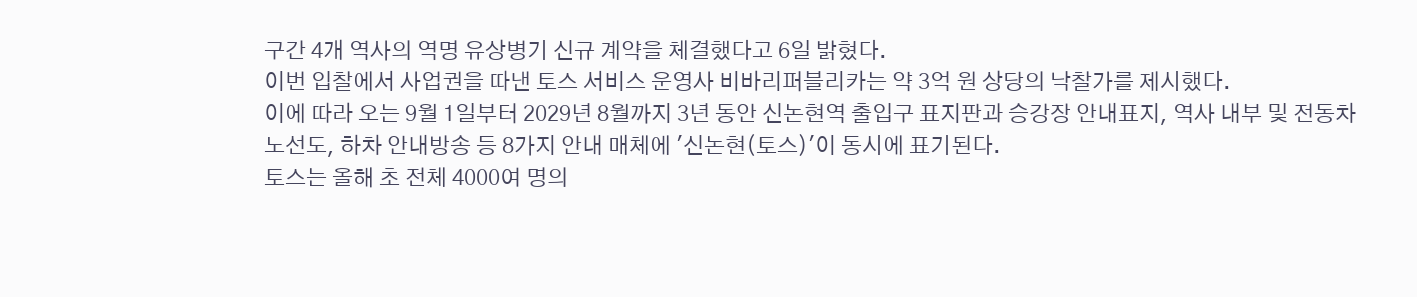구간 4개 역사의 역명 유상병기 신규 계약을 체결했다고 6일 밝혔다.
이번 입찰에서 사업권을 따낸 토스 서비스 운영사 비바리퍼블리카는 약 3억 원 상당의 낙찰가를 제시했다.
이에 따라 오는 9월 1일부터 2029년 8월까지 3년 동안 신논현역 출입구 표지판과 승강장 안내표지, 역사 내부 및 전동차 노선도, 하차 안내방송 등 8가지 안내 매체에 '신논현(토스)'이 동시에 표기된다.
토스는 올해 초 전체 4000여 명의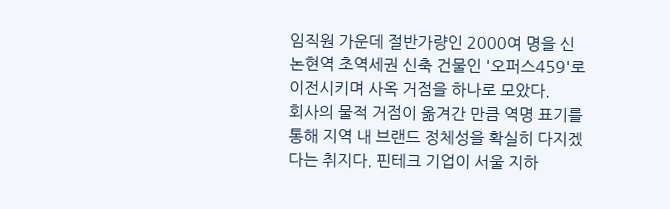임직원 가운데 절반가량인 2000여 명을 신논현역 초역세권 신축 건물인 '오퍼스459'로 이전시키며 사옥 거점을 하나로 모았다.
회사의 물적 거점이 옮겨간 만큼 역명 표기를 통해 지역 내 브랜드 정체성을 확실히 다지겠다는 취지다. 핀테크 기업이 서울 지하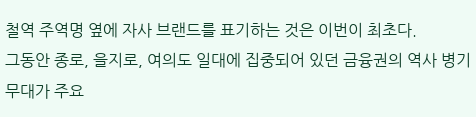철역 주역명 옆에 자사 브랜드를 표기하는 것은 이번이 최초다.
그동안 종로, 을지로, 여의도 일대에 집중되어 있던 금융권의 역사 병기 무대가 주요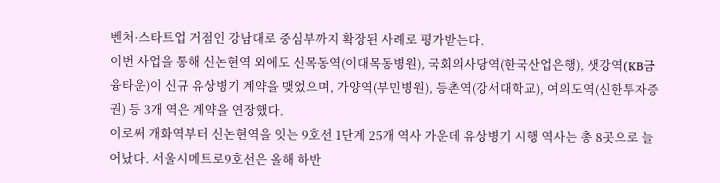벤처·스타트업 거점인 강남대로 중심부까지 확장된 사례로 평가받는다.
이번 사업을 통해 신논현역 외에도 신목동역(이대목동병원), 국회의사당역(한국산업은행), 샛강역(KB금융타운)이 신규 유상병기 계약을 맺었으며, 가양역(부민병원), 등촌역(강서대학교), 여의도역(신한투자증권) 등 3개 역은 계약을 연장했다.
이로써 개화역부터 신논현역을 잇는 9호선 1단계 25개 역사 가운데 유상병기 시행 역사는 총 8곳으로 늘어났다. 서울시메트로9호선은 올해 하반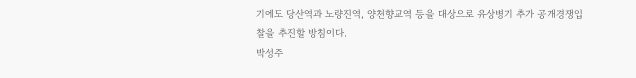기에도 당산역과 노량진역, 양천향교역 등을 대상으로 유상병기 추가 공개경쟁입찰을 추진할 방침이다.
박성주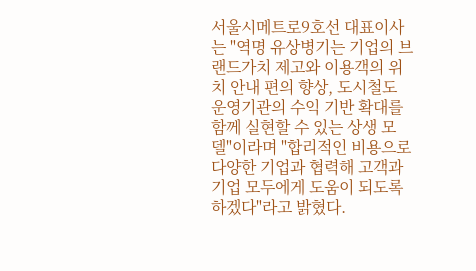서울시메트로9호선 대표이사는 "역명 유상병기는 기업의 브랜드가치 제고와 이용객의 위치 안내 편의 향상, 도시철도 운영기관의 수익 기반 확대를 함께 실현할 수 있는 상생 모델"이라며 "합리적인 비용으로 다양한 기업과 협력해 고객과 기업 모두에게 도움이 되도록 하겠다"라고 밝혔다.